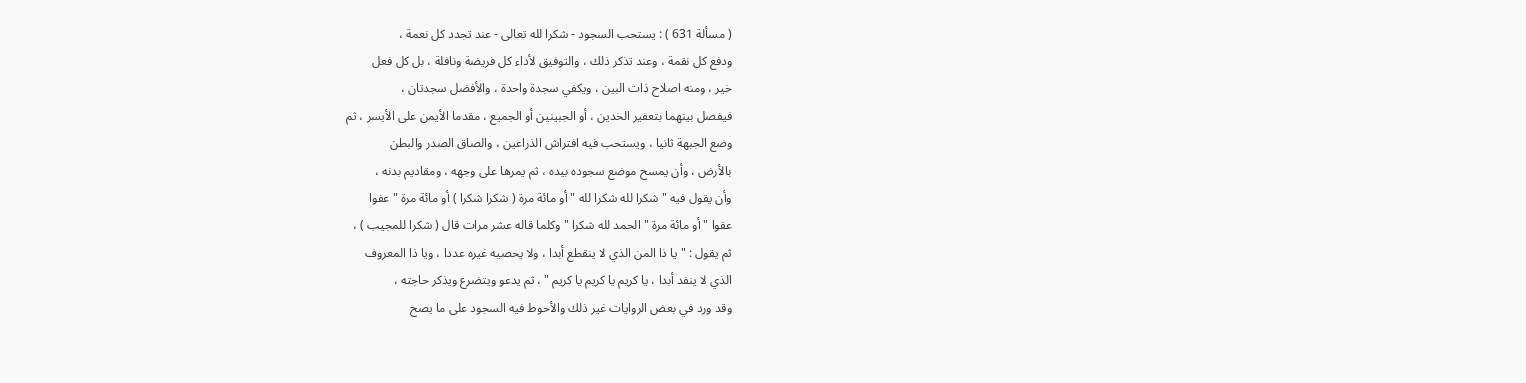( مسألة 631 ) : يستحب السجود - شكرا لله تعالى - عند تجدد كل نعمة ،
ودفع كل نقمة ، وعند تذكر ذلك ، والتوفيق لأداء كل فريضة ونافلة ، بل كل فعل
خير ، ومنه اصلاح ذات البين ، ويكفي سجدة واحدة ، والأفضل سجدتان ،
فيفصل بينهما بتعفير الخدين ، أو الجبينين أو الجميع ، مقدما الأيمن على الأيسر ، ثم
وضع الجبهة ثانيا ، ويستحب فيه افتراش الذراعين ، والصاق الصدر والبطن
بالأرض ، وأن يمسح موضع سجوده بيده ، ثم يمرها على وجهه ، ومقاديم بدنه ،
وأن يقول فيه " شكرا لله شكرا لله " أو مائة مرة ( شكرا شكرا ) أو مائة مرة " عفوا
عفوا " أو مائة مرة " الحمد لله شكرا " وكلما قاله عشر مرات قال ( شكرا للمجيب ) ،
ثم يقول : " يا ذا المن الذي لا ينقطع أبدا ، ولا يحصيه غيره عددا ، ويا ذا المعروف
الذي لا ينفد أبدا ، يا كريم يا كريم يا كريم " ، ثم يدعو ويتضرع ويذكر حاجته ،
وقد ورد في بعض الروايات غير ذلك والأحوط فيه السجود على ما يصح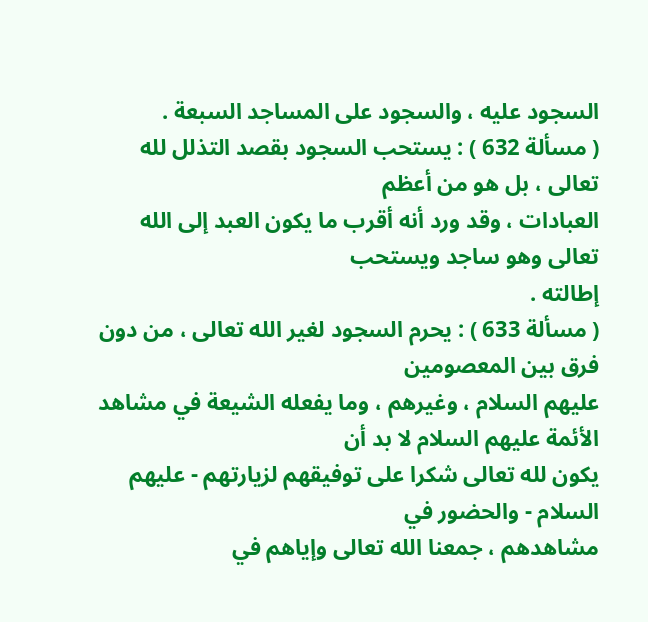السجود عليه ، والسجود على المساجد السبعة .
( مسألة 632 ) : يستحب السجود بقصد التذلل لله تعالى ، بل هو من أعظم
العبادات ، وقد ورد أنه أقرب ما يكون العبد إلى الله تعالى وهو ساجد ويستحب
إطالته .
( مسألة 633 ) : يحرم السجود لغير الله تعالى ، من دون فرق بين المعصومين
عليهم السلام ، وغيرهم ، وما يفعله الشيعة في مشاهد الأئمة عليهم السلام لا بد أن
يكون لله تعالى شكرا على توفيقهم لزيارتهم - عليهم السلام - والحضور في
مشاهدهم ، جمعنا الله تعالى وإياهم في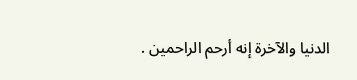الدنيا والآخرة إنه أرحم الراحمين .